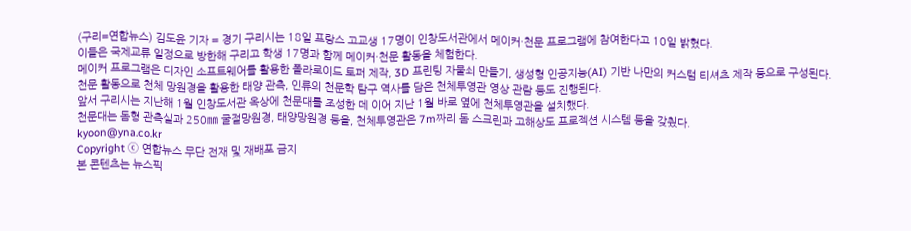(구리=연합뉴스) 김도윤 기자 = 경기 구리시는 18일 프랑스 고교생 17명이 인창도서관에서 메이커·천문 프로그램에 참여한다고 10일 밝혔다.
이들은 국제교류 일정으로 방한해 구리고 학생 17명과 함께 메이커·천문 활동을 체험한다.
메이커 프로그램은 디자인 소프트웨어를 활용한 폴라로이드 토퍼 제작, 3D 프린팅 자물쇠 만들기, 생성형 인공지능(AI) 기반 나만의 커스텀 티셔츠 제작 등으로 구성된다.
천문 활동으로 천체 망원경을 활용한 태양 관측, 인류의 천문학 탐구 역사를 담은 천체투영관 영상 관람 등도 진행된다.
앞서 구리시는 지난해 1월 인창도서관 옥상에 천문대를 조성한 데 이어 지난 1월 바로 옆에 천체투영관을 설치했다.
천문대는 돔형 관측실과 250㎜ 굴절망원경, 태양망원경 등을, 천체투영관은 7m짜리 돔 스크린과 고해상도 프로젝션 시스템 등을 갖췄다.
kyoon@yna.co.kr
Copyright ⓒ 연합뉴스 무단 전재 및 재배포 금지
본 콘텐츠는 뉴스픽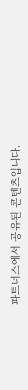파트너스에서 공유된 콘텐츠입니다.